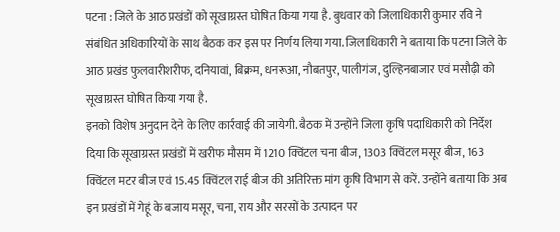पटना : जिले के आठ प्रखंडों को सूखाग्रस्त घोषित किया गया है. बुधवार को जिलाधिकारी कुमार रवि ने संबंधित अधिकारियों के साथ बैठक कर इस पर निर्णय लिया गया. जिलाधिकारी ने बताया कि पटना जिले के आठ प्रखंड फुलवारीशरीफ, दनियावां, बिक्रम, धनरूआ, नौबतपुर, पालीगंज, दुल्हिनबाजार एवं मसौढ़ी को सूखाग्रस्त घोषित किया गया है.
इनको विशेष अनुदान देने के लिए कार्रवाई की जायेगी. बैठक में उन्होंने जिला कृषि पदाधिकारी को निर्देश दिया कि सूखाग्रस्त प्रखंडों में खरीफ मौसम में 1210 क्विंटल चना बीज, 1303 क्विंटल मसूर बीज, 163 क्विंटल मटर बीज एवं 15.45 क्विंटल राई बीज की अतिरिक्त मांग कृषि विभाग से करें. उन्होंने बताया कि अब इन प्रखंडों में गेहूं के बजाय मसूर, चना, राय और सरसों के उत्पादन पर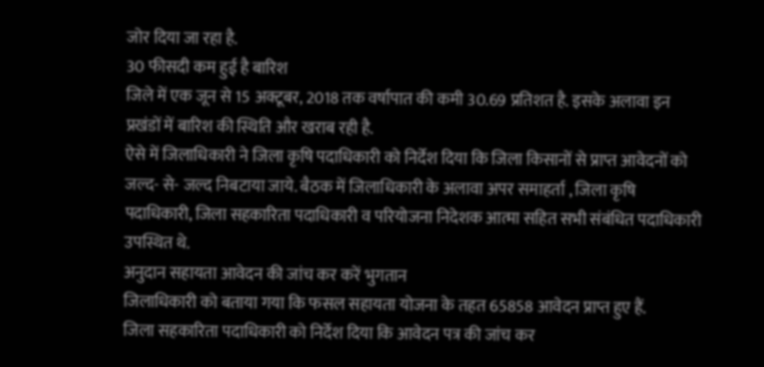जोर दिया जा रहा है.
30 फीसदी कम हुई है बारिश
जिले में एक जून से 15 अक्टूबर, 2018 तक वर्षापात की कमी 30.69 प्रतिशत है. इसके अलावा इन प्रखंडों में बारिश की स्थिति और खराब रही है.
ऐसे में जिलाधिकारी ने जिला कृषि पदाधिकारी को निर्देश दिया कि जिला किसानों से प्राप्त आवेदनों को जल्द- से- जल्द निबटाया जाये. बैठक में जिलाधिकारी के अलावा अपर समाहर्ता , जिला कृषि पदाधिकारी, जिला सहकारिता पदाधिकारी व परियोजना निदेशक आत्मा सहित सभी संबंधित पदाधिकारी उपस्थित थे.
अनुदान सहायता आवेदन की जांच कर करें भुगतान
जिलाधिकारी को बताया गया कि फसल सहायता योजना के तहत 65858 आवेदन प्राप्त हुए हैं.
जिला सहकारिता पदाधिकारी को निर्देश दिया कि आवेदन पत्र की जांच कर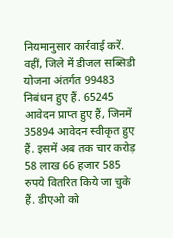नियमानुसार कार्रवाई करें. वहीं, जिले में डीजल सब्सिडी योजना अंतर्गत 99483 निबंधन हुए हैं. 65245 आवेदन प्राप्त हुए हैं, जिनमें 35894 आवेदन स्वीकृत हुए हैं. इसमें अब तक चार करोड़ 58 लाख 66 हजार 585 रुपये वितरित किये जा चुके हैं. डीएओ को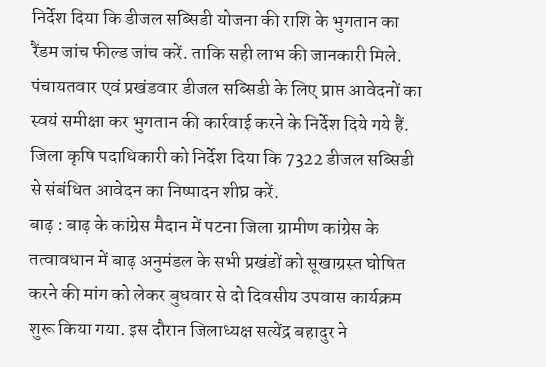निर्देश दिया कि डीजल सब्सिडी योजना की राशि के भुगतान का रैंडम जांच फील्ड जांच करें. ताकि सही लाभ की जानकारी मिले.
पंचायतवार एवं प्रखंडवार डीजल सब्सिडी के लिए प्राप्त आवेदनों का स्वयं समीक्षा कर भुगतान की कार्रवाई करने के निर्देश दिये गये हैं. जिला कृषि पदाधिकारी को निर्देश दिया कि 7322 डीजल सब्सिडी से संबंधित आवेदन का निष्पादन शीघ्र करें.
बाढ़ : बाढ़ के कांग्रेस मैदान में पटना जिला ग्रामीण कांग्रेस के तत्वावधान में बाढ़ अनुमंडल के सभी प्रखंडों को सूखाग्रस्त घोषित करने की मांग को लेकर बुधवार से दो दिवसीय उपवास कार्यक्रम शुरू किया गया. इस दौरान जिलाध्यक्ष सत्येंद्र बहादुर ने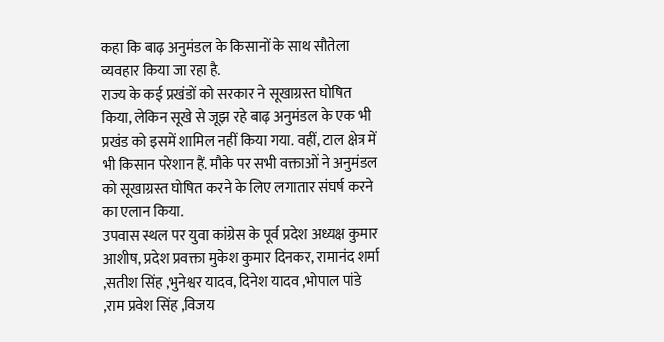कहा कि बाढ़ अनुमंडल के किसानों के साथ सौतेला व्यवहार किया जा रहा है.
राज्य के कई प्रखंडों को सरकार ने सूखाग्रस्त घोषित किया, लेकिन सूखे से जूझ रहे बाढ़ अनुमंडल के एक भी प्रखंड को इसमें शामिल नहीं किया गया. वहीं, टाल क्षेत्र में भी किसान परेशान हैं. मौके पर सभी वक्ताओं ने अनुमंडल को सूखाग्रस्त घोषित करने के लिए लगातार संघर्ष करने का एलान किया.
उपवास स्थल पर युवा कांग्रेस के पूर्व प्रदेश अध्यक्ष कुमार आशीष, प्रदेश प्रवक्ता मुकेश कुमार दिनकर, रामानंद शर्मा ,सतीश सिंह ,भुनेश्वर यादव, दिनेश यादव ,भोपाल पांडे ,राम प्रवेश सिंह ,विजय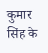कुमार सिंह के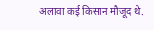अलावा कई किसान मौजूद थे.